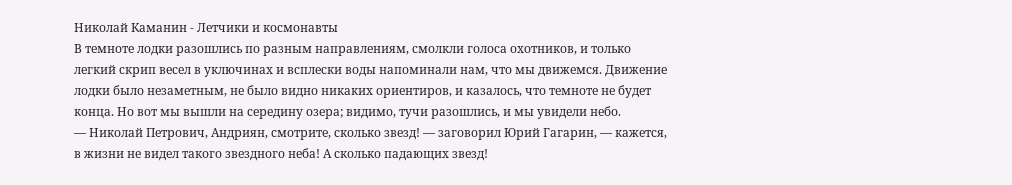Николай Каманин - Летчики и космонавты
В темноте лодки разошлись по разным направлениям, смолкли голоса охотников, и только легкий скрип весел в уключинах и всплески воды напоминали нам, что мы движемся. Движение лодки было незаметным, не было видно никаких ориентиров, и казалось, что темноте не будет конца. Но вот мы вышли на середину озера; видимо, тучи разошлись, и мы увидели небо.
— Николай Петрович, Андриян, смотрите, сколько звезд! — заговорил Юрий Гагарин, — кажется, в жизни не видел такого звездного неба! А сколько падающих звезд!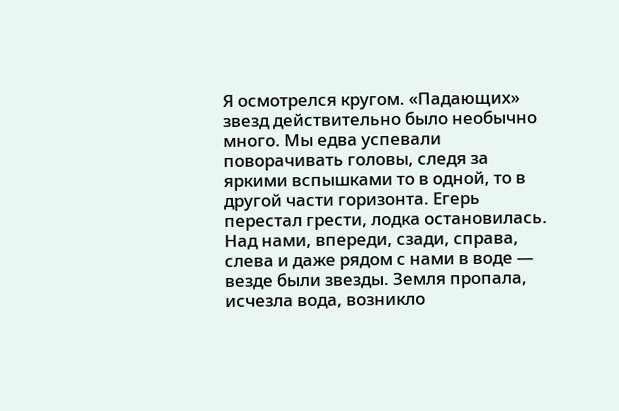Я осмотрелся кругом. «Падающих» звезд действительно было необычно много. Мы едва успевали поворачивать головы, следя за яркими вспышками то в одной, то в другой части горизонта. Егерь перестал грести, лодка остановилась. Над нами, впереди, сзади, справа, слева и даже рядом с нами в воде — везде были звезды. Земля пропала, исчезла вода, возникло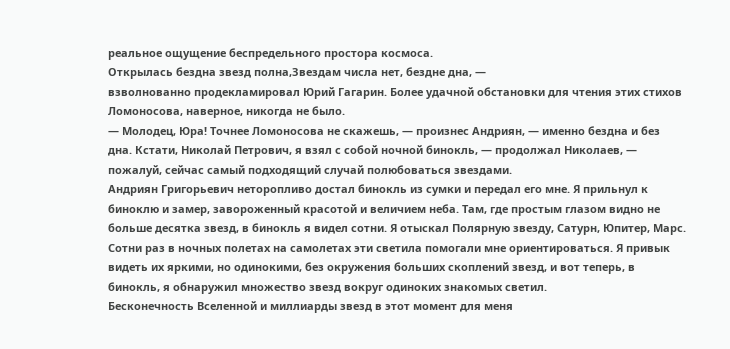реальное ощущение беспредельного простора космоса.
Открылась бездна звезд полна,Звездам числа нет, бездне дна, —
взволнованно продекламировал Юрий Гагарин. Более удачной обстановки для чтения этих стихов Ломоносова, наверное, никогда не было.
— Молодец, Юра! Точнее Ломоносова не скажешь, — произнес Андриян, — именно бездна и без дна. Кстати, Николай Петрович, я взял с собой ночной бинокль, — продолжал Николаев, — пожалуй, сейчас самый подходящий случай полюбоваться звездами.
Андриян Григорьевич неторопливо достал бинокль из сумки и передал его мне. Я прильнул к биноклю и замер, завороженный красотой и величием неба. Там, где простым глазом видно не больше десятка звезд, в бинокль я видел сотни. Я отыскал Полярную звезду, Сатурн, Юпитер, Марс. Сотни раз в ночных полетах на самолетах эти светила помогали мне ориентироваться. Я привык видеть их яркими, но одинокими, без окружения больших скоплений звезд, и вот теперь, в бинокль, я обнаружил множество звезд вокруг одиноких знакомых светил.
Бесконечность Вселенной и миллиарды звезд в этот момент для меня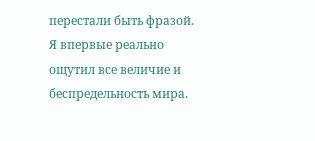перестали быть фразой. Я впервые реально ощутил все величие и беспредельность мира.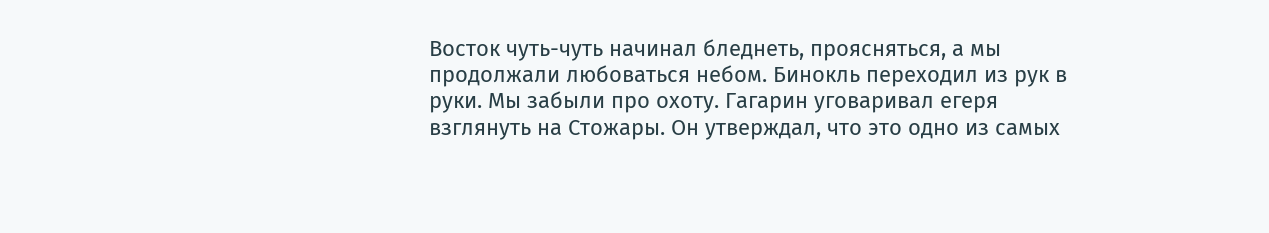Восток чуть-чуть начинал бледнеть, проясняться, а мы продолжали любоваться небом. Бинокль переходил из рук в руки. Мы забыли про охоту. Гагарин уговаривал егеря взглянуть на Стожары. Он утверждал, что это одно из самых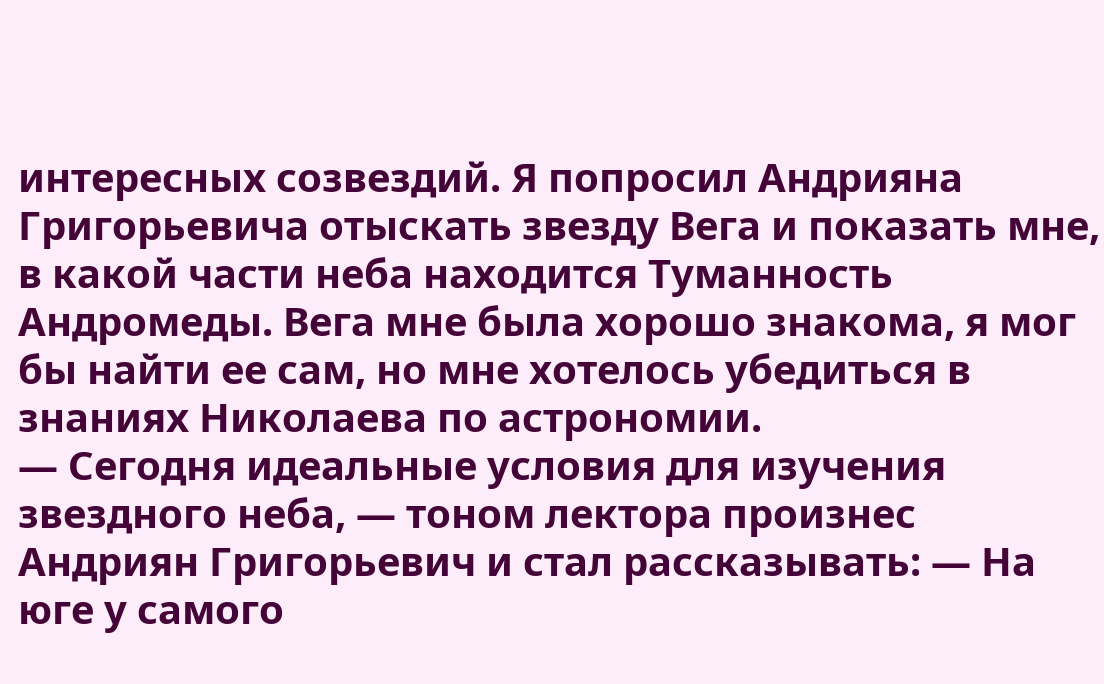интересных созвездий. Я попросил Андрияна Григорьевича отыскать звезду Вега и показать мне, в какой части неба находится Туманность Андромеды. Вега мне была хорошо знакома, я мог бы найти ее сам, но мне хотелось убедиться в знаниях Николаева по астрономии.
— Сегодня идеальные условия для изучения звездного неба, — тоном лектора произнес Андриян Григорьевич и стал рассказывать: — На юге у самого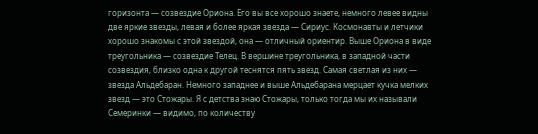горизонта — созвездие Ориона. Его вы все хорошо знаете, немного левее видны две яркие звезды, левая и более яркая звезда — Сириус. Космонавты и летчики хорошо знакомы с этой звездой, она — отличный ориентир. Выше Ориона в виде треугольника — созвездие Телец. В вершине треугольника, в западной части созвездия, близко одна к другой теснятся пять звезд. Самая светлая из них — звезда Альдебаран. Немного западнее и выше Альдебарана мерцает кучка мелких звезд — это Стожары. Я с детства знаю Стожары, только тогда мы их называли Семеринки — видимо, по количеству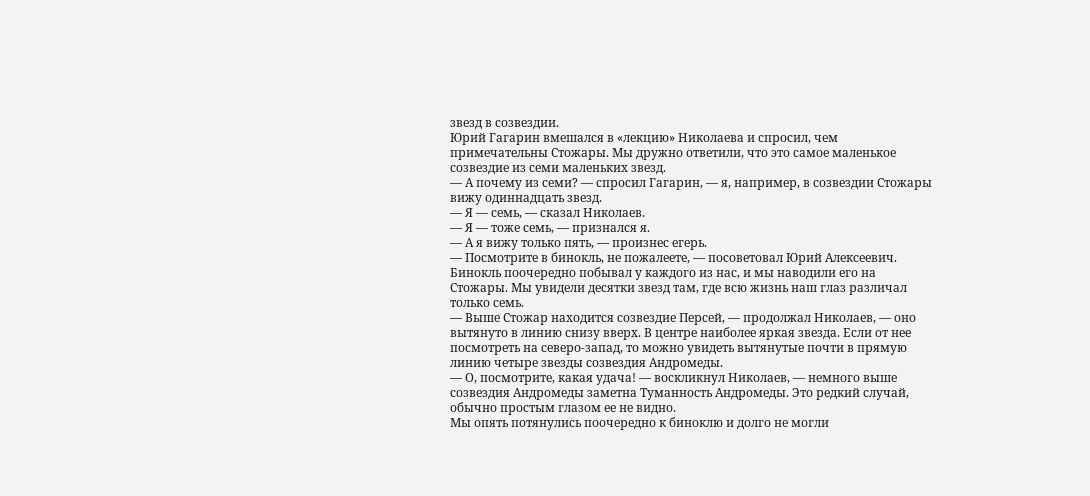звезд в созвездии.
Юрий Гагарин вмешался в «лекцию» Николаева и спросил, чем примечательны Стожары. Мы дружно ответили, что это самое маленькое созвездие из семи маленьких звезд.
— А почему из семи? — спросил Гагарин, — я, например, в созвездии Стожары вижу одиннадцать звезд.
— Я — семь, — сказал Николаев.
— Я — тоже семь, — признался я.
— А я вижу только пять, — произнес егерь.
— Посмотрите в бинокль, не пожалеете, — посоветовал Юрий Алексеевич.
Бинокль поочередно побывал у каждого из нас, и мы наводили его на Стожары. Мы увидели десятки звезд там, где всю жизнь наш глаз различал только семь.
— Выше Стожар находится созвездие Персей, — продолжал Николаев, — оно вытянуто в линию снизу вверх. В центре наиболее яркая звезда. Если от нее посмотреть на северо-запад, то можно увидеть вытянутые почти в прямую линию четыре звезды созвездия Андромеды.
— О, посмотрите, какая удача! — воскликнул Николаев, — немного выше созвездия Андромеды заметна Туманность Андромеды. Это редкий случай, обычно простым глазом ее не видно.
Мы опять потянулись поочередно к биноклю и долго не могли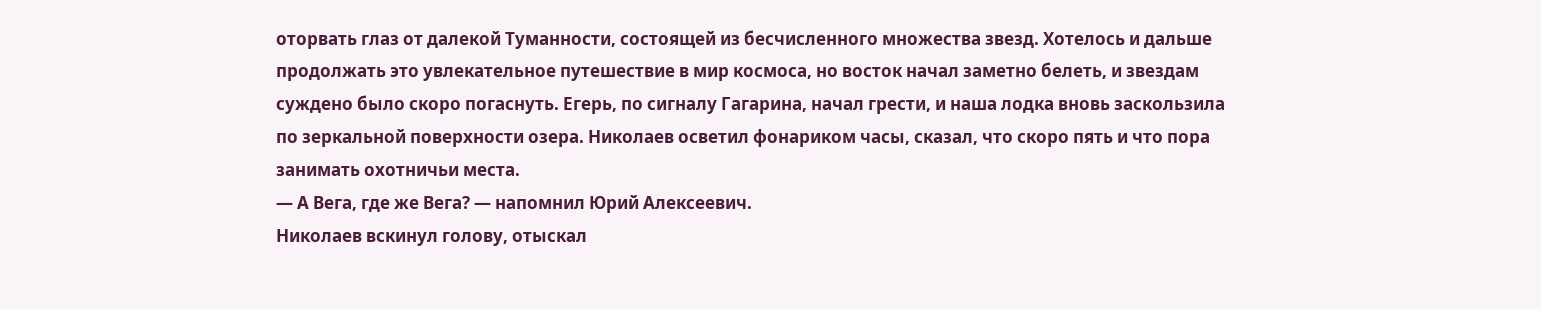оторвать глаз от далекой Туманности, состоящей из бесчисленного множества звезд. Хотелось и дальше продолжать это увлекательное путешествие в мир космоса, но восток начал заметно белеть, и звездам суждено было скоро погаснуть. Егерь, по сигналу Гагарина, начал грести, и наша лодка вновь заскользила по зеркальной поверхности озера. Николаев осветил фонариком часы, сказал, что скоро пять и что пора занимать охотничьи места.
— А Вега, где же Вега? — напомнил Юрий Алексеевич.
Николаев вскинул голову, отыскал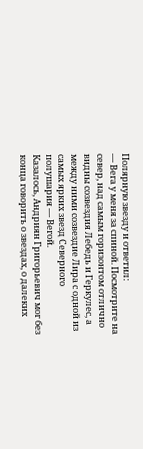Полярную звезду и ответил:
— Вега у меня за спиной. Посмотрите на север, над самым горизонтом отлично видны созвездия Лебедь и Геркулес, а между ними созвездие Лира с одной из самых ярких звезд Северного полушария — Вегой.
Казалось, Андриян Григорьевич мог без конца говорить о звездах, о далеких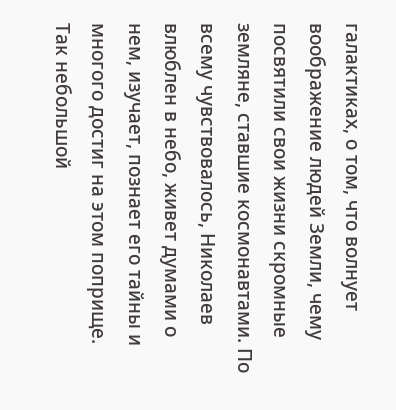галактиках, о том, что волнует воображение людей Земли, чему посвятили свои жизни скромные земляне, ставшие космонавтами. По всему чувствовалось, Николаев влюблен в небо, живет думами о нем, изучает, познает его тайны и многого достиг на этом поприще. Так небольшой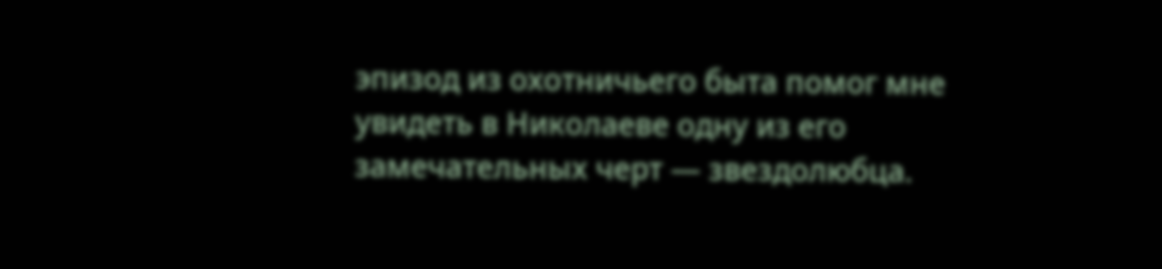эпизод из охотничьего быта помог мне увидеть в Николаеве одну из его замечательных черт — звездолюбца.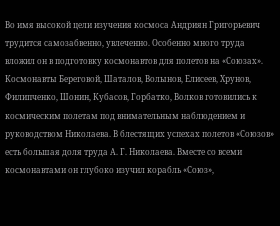Во имя высокой цели изучения космоса Андриян Григорьевич трудится самозабвенно, увлеченно. Особенно много труда вложил он в подготовку космонавтов для полетов на «Союзах». Космонавты Береговой, Шаталов, Волынов, Елисеев, Хрунов, Филипченко, Шонин, Кубасов, Горбатко, Волков готовились к космическим полетам под внимательным наблюдением и руководством Николаева. В блестящих успехах полетов «Союзов» есть большая доля труда А. Г. Николаева. Вместе со всеми космонавтами он глубоко изучил корабль «Союз»,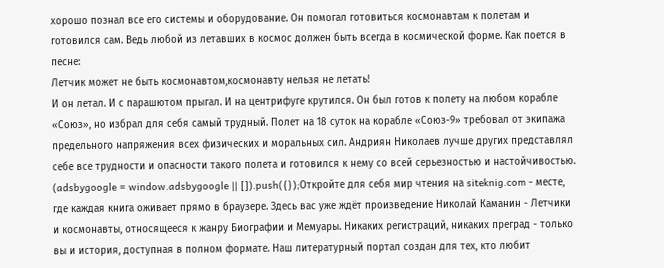хорошо познал все его системы и оборудование. Он помогал готовиться космонавтам к полетам и готовился сам. Ведь любой из летавших в космос должен быть всегда в космической форме. Как поется в песне:
Летчик может не быть космонавтом,космонавту нельзя не летать!
И он летал. И с парашютом прыгал. И на центрифуге крутился. Он был готов к полету на любом корабле «Союз», но избрал для себя самый трудный. Полет на 18 суток на корабле «Союз-9» требовал от экипажа предельного напряжения всех физических и моральных сил. Андриян Николаев лучше других представлял себе все трудности и опасности такого полета и готовился к нему со всей серьезностью и настойчивостью.
(adsbygoogle = window.adsbygoogle || []).push({});Откройте для себя мир чтения на siteknig.com - месте, где каждая книга оживает прямо в браузере. Здесь вас уже ждёт произведение Николай Каманин - Летчики и космонавты, относящееся к жанру Биографии и Мемуары. Никаких регистраций, никаких преград - только вы и история, доступная в полном формате. Наш литературный портал создан для тех, кто любит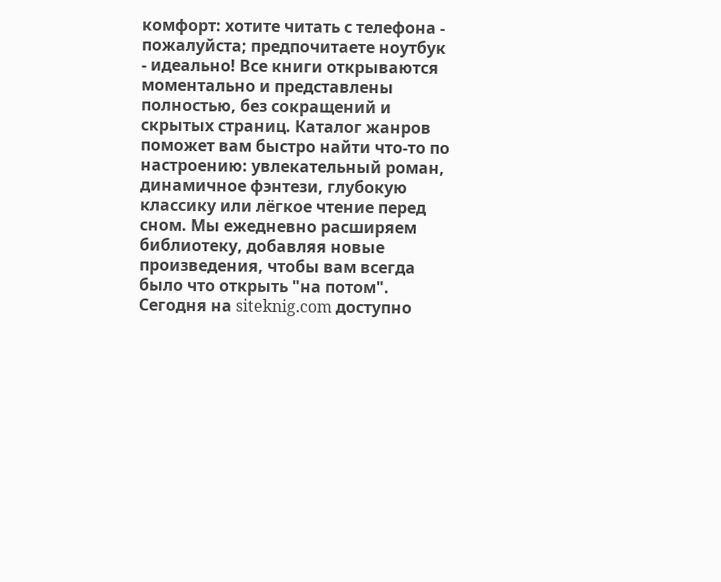комфорт: хотите читать с телефона - пожалуйста; предпочитаете ноутбук - идеально! Все книги открываются моментально и представлены полностью, без сокращений и скрытых страниц. Каталог жанров поможет вам быстро найти что-то по настроению: увлекательный роман, динамичное фэнтези, глубокую классику или лёгкое чтение перед сном. Мы ежедневно расширяем библиотеку, добавляя новые произведения, чтобы вам всегда было что открыть "на потом". Сегодня на siteknig.com доступно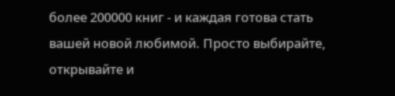более 200000 книг - и каждая готова стать вашей новой любимой. Просто выбирайте, открывайте и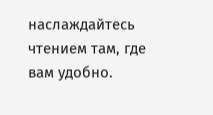наслаждайтесь чтением там, где вам удобно.